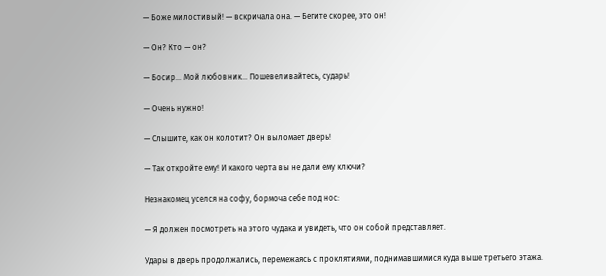— Боже милостивый! — вскричала она. — Бегите скорее, это он!

— Он? Кто — он?

— Босир… Мой любовник… Пошевеливайтесь, сударь!

— Очень нужно!

— Слышите, как он колотит? Он выломает дверь!

— Так откройте ему! И какого черта вы не дали ему ключи?

Незнакомец уселся на софу, бормоча себе под нос:

— Я должен посмотреть на этого чудака и увидеть, что он собой представляет.

Удары в дверь продолжались, перемежаясь с проклятиями, поднимавшимися куда выше третьего этажа.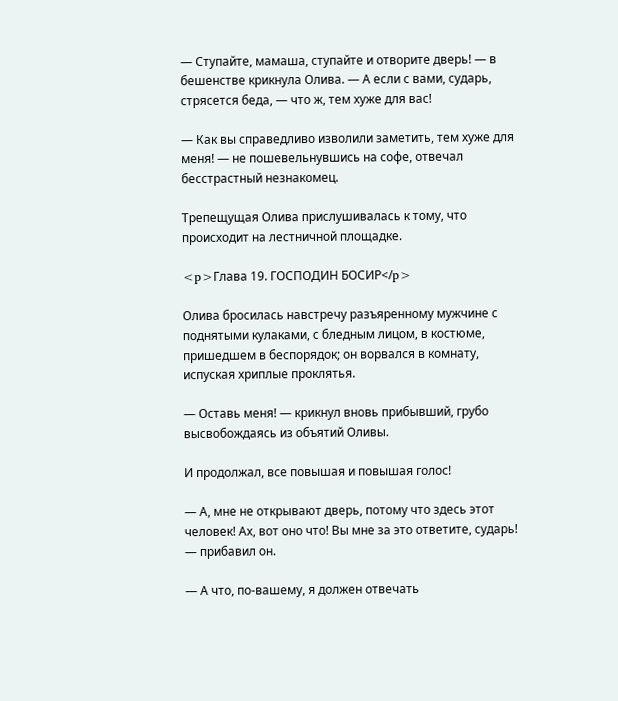— Ступайте, мамаша, ступайте и отворите дверь! — в бешенстве крикнула Олива. — А если с вами, сударь, стрясется беда, — что ж, тем хуже для вас!

— Как вы справедливо изволили заметить, тем хуже для меня! — не пошевельнувшись на софе, отвечал бесстрастный незнакомец.

Трепещущая Олива прислушивалась к тому, что происходит на лестничной площадке.

<p>Глава 19. ГОСПОДИН БОСИР</p>

Олива бросилась навстречу разъяренному мужчине с поднятыми кулаками, с бледным лицом, в костюме, пришедшем в беспорядок; он ворвался в комнату, испуская хриплые проклятья.

— Оставь меня! — крикнул вновь прибывший, грубо высвобождаясь из объятий Оливы.

И продолжал, все повышая и повышая голос!

— А, мне не открывают дверь, потому что здесь этот человек! Ах, вот оно что! Вы мне за это ответите, сударь! — прибавил он.

— А что, по-вашему, я должен отвечать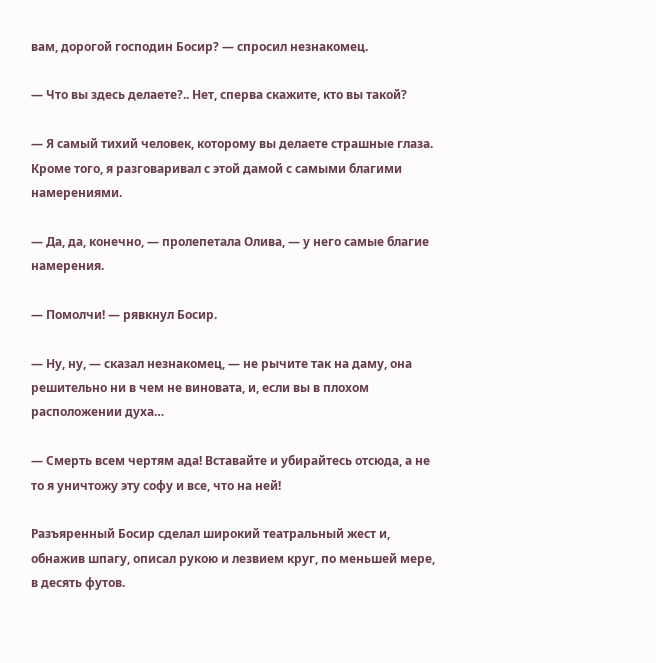вам, дорогой господин Босир? — спросил незнакомец.

— Что вы здесь делаете?.. Нет, сперва скажите, кто вы такой?

— Я самый тихий человек, которому вы делаете страшные глаза. Кроме того, я разговаривал с этой дамой с самыми благими намерениями.

— Да, да, конечно, — пролепетала Олива, — у него самые благие намерения.

— Помолчи! — рявкнул Босир.

— Ну, ну, — сказал незнакомец, — не рычите так на даму, она решительно ни в чем не виновата, и, если вы в плохом расположении духа…

— Смерть всем чертям ада! Вставайте и убирайтесь отсюда, а не то я уничтожу эту софу и все, что на ней!

Разъяренный Босир сделал широкий театральный жест и, обнажив шпагу, описал рукою и лезвием круг, по меньшей мере, в десять футов.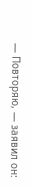— Повторяю, — заявил он: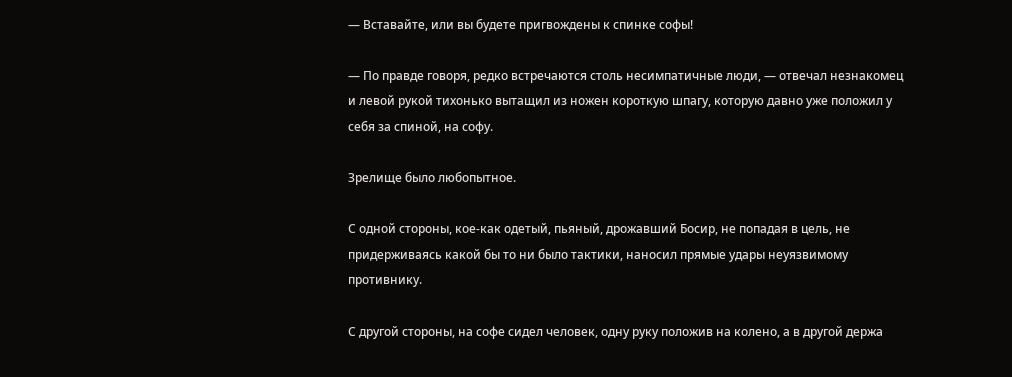— Вставайте, или вы будете пригвождены к спинке софы!

— По правде говоря, редко встречаются столь несимпатичные люди, — отвечал незнакомец и левой рукой тихонько вытащил из ножен короткую шпагу, которую давно уже положил у себя за спиной, на софу.

Зрелище было любопытное.

С одной стороны, кое-как одетый, пьяный, дрожавший Босир, не попадая в цель, не придерживаясь какой бы то ни было тактики, наносил прямые удары неуязвимому противнику.

С другой стороны, на софе сидел человек, одну руку положив на колено, а в другой держа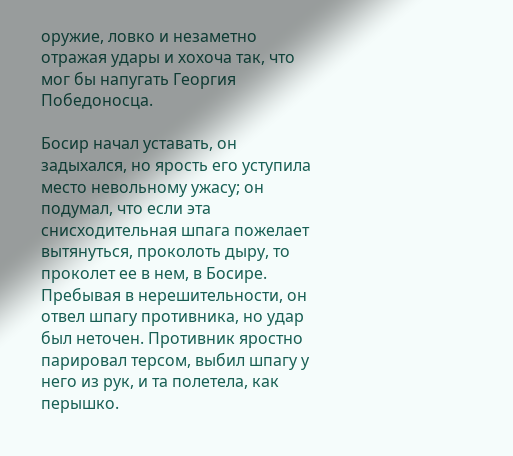оружие, ловко и незаметно отражая удары и хохоча так, что мог бы напугать Георгия Победоносца.

Босир начал уставать, он задыхался, но ярость его уступила место невольному ужасу; он подумал, что если эта снисходительная шпага пожелает вытянуться, проколоть дыру, то проколет ее в нем, в Босире. Пребывая в нерешительности, он отвел шпагу противника, но удар был неточен. Противник яростно парировал терсом, выбил шпагу у него из рук, и та полетела, как перышко.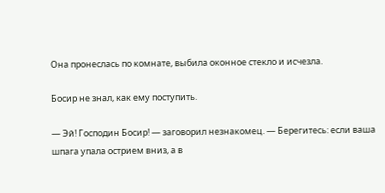Она пронеслась по комнате, выбила оконное стекло и исчезла.

Босир не знал, как ему поступить.

— Эй! Господин Босир! — заговорил незнакомец. — Берегитесь: если ваша шпага упала острием вниз, а в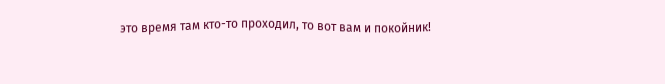это время там кто-то проходил, то вот вам и покойник!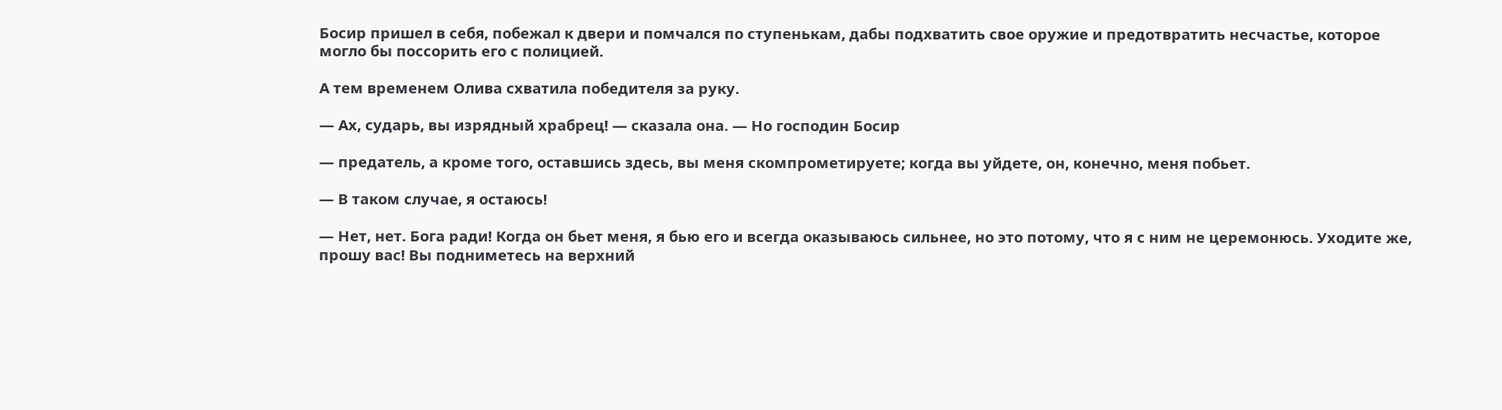Босир пришел в себя, побежал к двери и помчался по ступенькам, дабы подхватить свое оружие и предотвратить несчастье, которое могло бы поссорить его с полицией.

А тем временем Олива схватила победителя за руку.

— Ах, сударь, вы изрядный храбрец! — сказала она. — Но господин Босир

— предатель, а кроме того, оставшись здесь, вы меня скомпрометируете; когда вы уйдете, он, конечно, меня побьет.

— В таком случае, я остаюсь!

— Нет, нет. Бога ради! Когда он бьет меня, я бью его и всегда оказываюсь сильнее, но это потому, что я с ним не церемонюсь. Уходите же, прошу вас! Вы подниметесь на верхний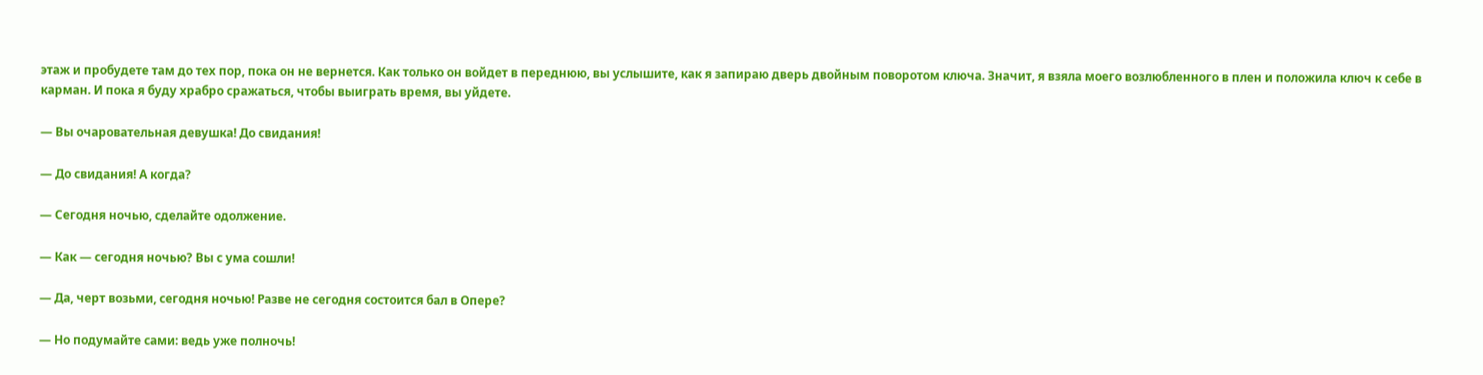этаж и пробудете там до тех пор, пока он не вернется. Как только он войдет в переднюю, вы услышите, как я запираю дверь двойным поворотом ключа. Значит, я взяла моего возлюбленного в плен и положила ключ к себе в карман. И пока я буду храбро сражаться, чтобы выиграть время, вы уйдете.

— Вы очаровательная девушка! До свидания!

— До свидания! А когда?

— Сегодня ночью, сделайте одолжение.

— Как — сегодня ночью? Вы с ума сошли!

— Да, черт возьми, сегодня ночью! Разве не сегодня состоится бал в Опере?

— Но подумайте сами: ведь уже полночь!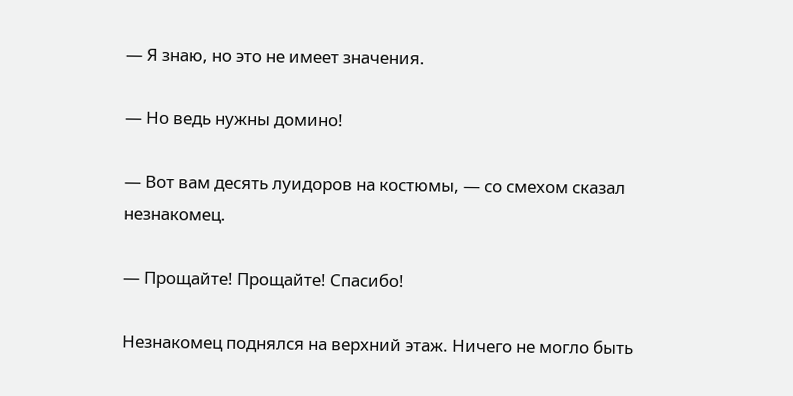— Я знаю, но это не имеет значения.

— Но ведь нужны домино!

— Вот вам десять луидоров на костюмы, — со смехом сказал незнакомец.

— Прощайте! Прощайте! Спасибо!

Незнакомец поднялся на верхний этаж. Ничего не могло быть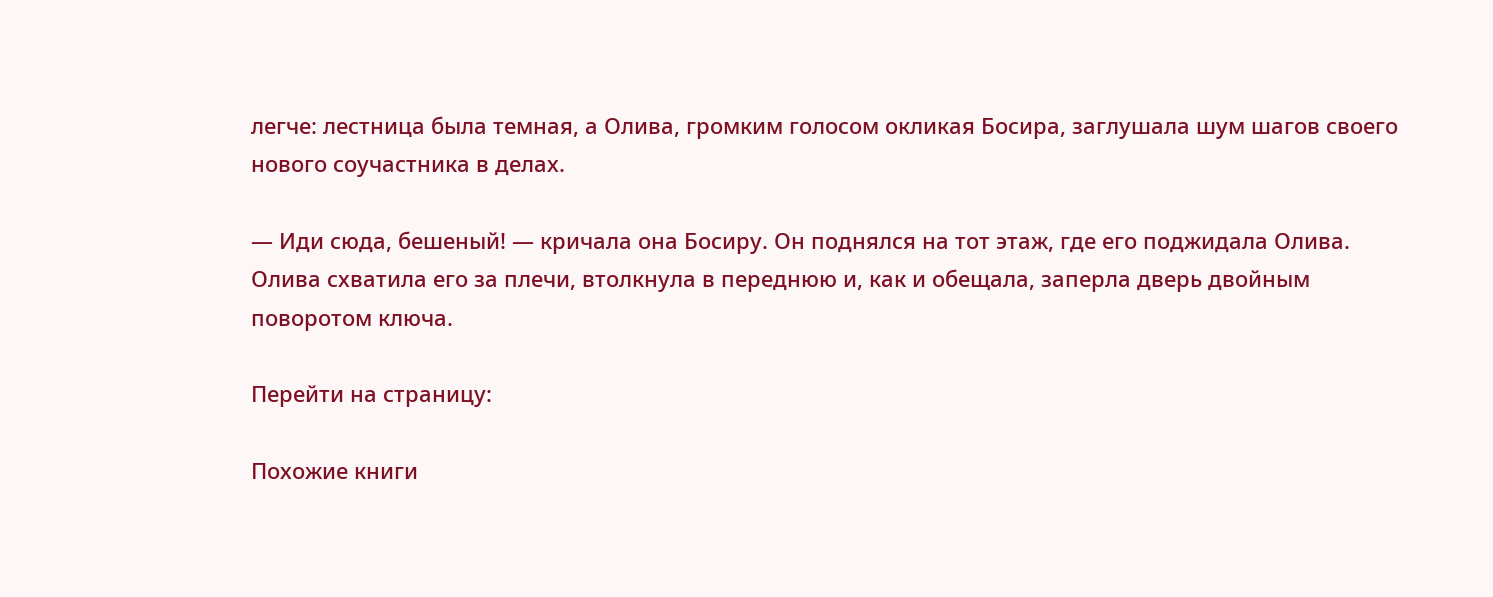легче: лестница была темная, а Олива, громким голосом окликая Босира, заглушала шум шагов своего нового соучастника в делах.

— Иди сюда, бешеный! — кричала она Босиру. Он поднялся на тот этаж, где его поджидала Олива. Олива схватила его за плечи, втолкнула в переднюю и, как и обещала, заперла дверь двойным поворотом ключа.

Перейти на страницу:

Похожие книги